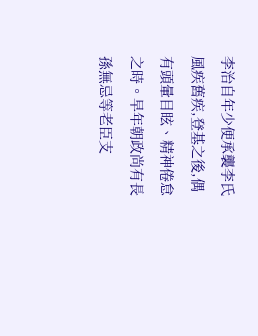李治自年少便承襲李氏風疾舊疾,登基之後,偶有頭暈目眩、精神倦怠之時。早年朝政尚有長孫無忌等老臣支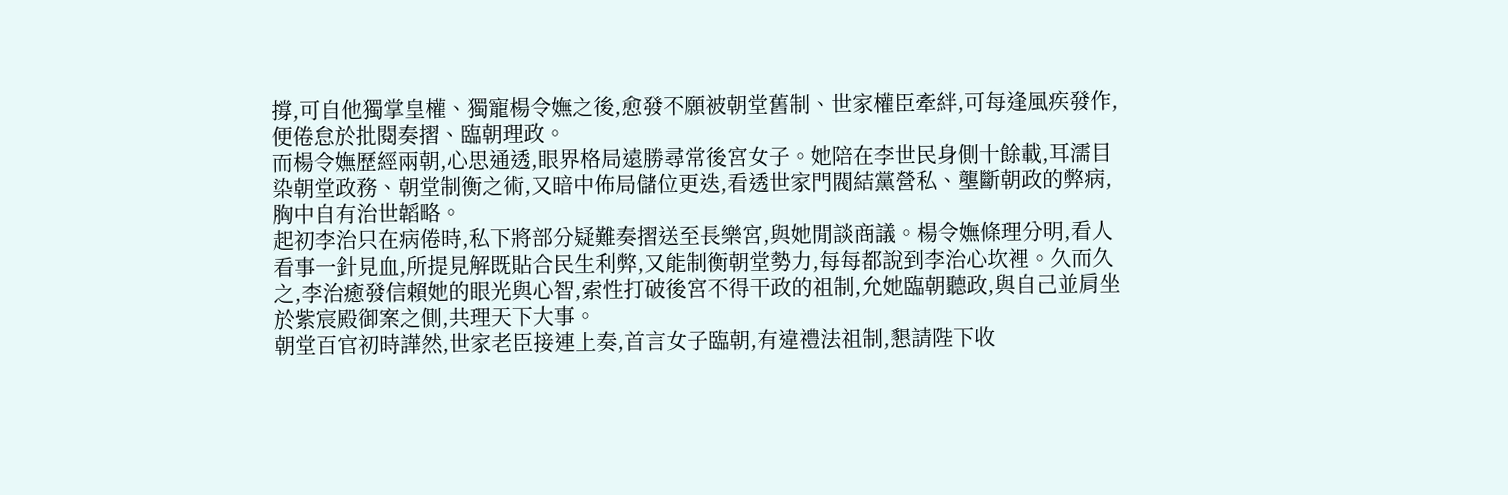撐,可自他獨掌皇權、獨寵楊令嫵之後,愈發不願被朝堂舊制、世家權臣牽絆,可每逢風疾發作,便倦怠於批閱奏摺、臨朝理政。
而楊令嫵歷經兩朝,心思通透,眼界格局遠勝尋常後宮女子。她陪在李世民身側十餘載,耳濡目染朝堂政務、朝堂制衡之術,又暗中佈局儲位更迭,看透世家門閥結黨營私、壟斷朝政的弊病,胸中自有治世韜略。
起初李治只在病倦時,私下將部分疑難奏摺送至長樂宮,與她閒談商議。楊令嫵條理分明,看人看事一針見血,所提見解既貼合民生利弊,又能制衡朝堂勢力,每每都說到李治心坎裡。久而久之,李治癒發信賴她的眼光與心智,索性打破後宮不得干政的祖制,允她臨朝聽政,與自己並肩坐於紫宸殿御案之側,共理天下大事。
朝堂百官初時譁然,世家老臣接連上奏,首言女子臨朝,有違禮法祖制,懇請陛下收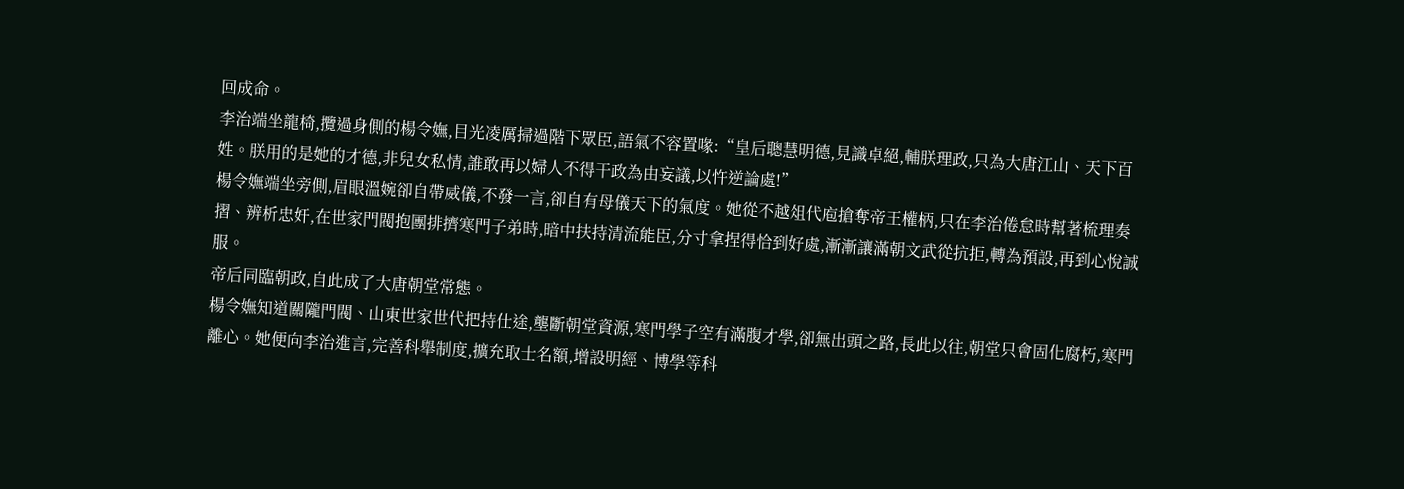回成命。
李治端坐龍椅,攬過身側的楊令嫵,目光凌厲掃過階下眾臣,語氣不容置喙:“皇后聰慧明德,見識卓絕,輔朕理政,只為大唐江山、天下百姓。朕用的是她的才德,非兒女私情,誰敢再以婦人不得干政為由妄議,以忤逆論處!”
楊令嫵端坐旁側,眉眼溫婉卻自帶威儀,不發一言,卻自有母儀天下的氣度。她從不越俎代庖搶奪帝王權柄,只在李治倦怠時幫著梳理奏摺、辨析忠奸,在世家門閥抱團排擠寒門子弟時,暗中扶持清流能臣,分寸拿捏得恰到好處,漸漸讓滿朝文武從抗拒,轉為預設,再到心悅誠服。
帝后同臨朝政,自此成了大唐朝堂常態。
楊令嫵知道關隴門閥、山東世家世代把持仕途,壟斷朝堂資源,寒門學子空有滿腹才學,卻無出頭之路,長此以往,朝堂只會固化腐朽,寒門離心。她便向李治進言,完善科舉制度,擴充取士名額,增設明經、博學等科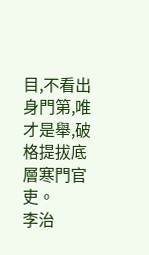目,不看出身門第,唯才是舉,破格提拔底層寒門官吏。
李治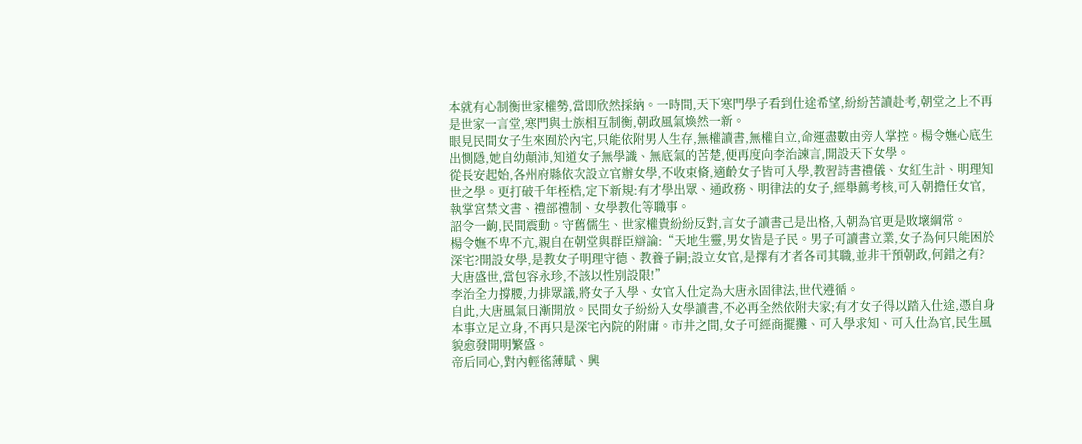本就有心制衡世家權勢,當即欣然採納。一時間,天下寒門學子看到仕途希望,紛紛苦讀赴考,朝堂之上不再是世家一言堂,寒門與士族相互制衡,朝政風氣煥然一新。
眼見民間女子生來囿於內宅,只能依附男人生存,無權讀書,無權自立,命運盡數由旁人掌控。楊令嫵心底生出惻隱,她自幼顛沛,知道女子無學識、無底氣的苦楚,便再度向李治諫言,開設天下女學。
從長安起始,各州府縣依次設立官辦女學,不收束脩,適齡女子皆可入學,教習詩書禮儀、女紅生計、明理知世之學。更打破千年桎梏,定下新規:有才學出眾、通政務、明律法的女子,經舉薦考核,可入朝擔任女官,執掌宮禁文書、禮部禮制、女學教化等職事。
詔令一齣,民間震動。守舊儒生、世家權貴紛紛反對,言女子讀書己是出格,入朝為官更是敗壞綱常。
楊令嫵不卑不亢,親自在朝堂與群臣辯論:“天地生靈,男女皆是子民。男子可讀書立業,女子為何只能困於深宅?開設女學,是教女子明理守德、教養子嗣;設立女官,是擇有才者各司其職,並非干預朝政,何錯之有?大唐盛世,當包容永珍,不該以性別設限!”
李治全力撐腰,力排眾議,將女子入學、女官入仕定為大唐永固律法,世代遵循。
自此,大唐風氣日漸開放。民間女子紛紛入女學讀書,不必再全然依附夫家;有才女子得以踏入仕途,憑自身本事立足立身,不再只是深宅內院的附庸。市井之間,女子可經商擺攤、可入學求知、可入仕為官,民生風貌愈發開明繁盛。
帝后同心,對內輕徭薄賦、興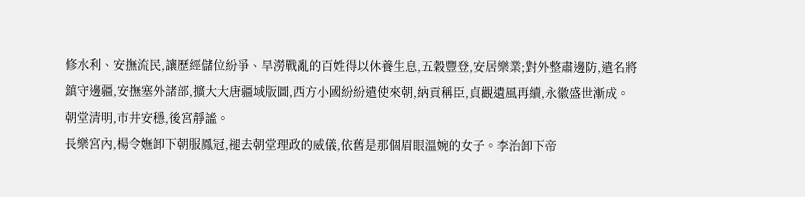修水利、安撫流民,讓歷經儲位紛爭、旱澇戰亂的百姓得以休養生息,五穀豐登,安居樂業;對外整肅邊防,遣名將鎮守邊疆,安撫塞外諸部,擴大大唐疆域版圖,西方小國紛紛遣使來朝,納貢稱臣,貞觀遺風再續,永徽盛世漸成。
朝堂清明,市井安穩,後宮靜謐。
長樂宮內,楊令嫵卸下朝服鳳冠,褪去朝堂理政的威儀,依舊是那個眉眼溫婉的女子。李治卸下帝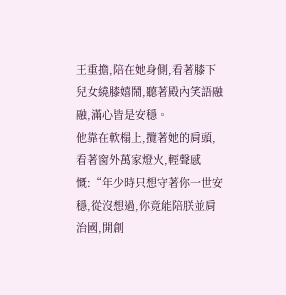王重擔,陪在她身側,看著膝下兒女繞膝嬉鬧,聽著殿內笑語融融,滿心皆是安穩。
他靠在軟榻上,攬著她的肩頭,看著窗外萬家燈火,輕聲感慨:“年少時只想守著你一世安穩,從沒想過,你竟能陪朕並肩治國,開創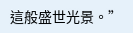這般盛世光景。”